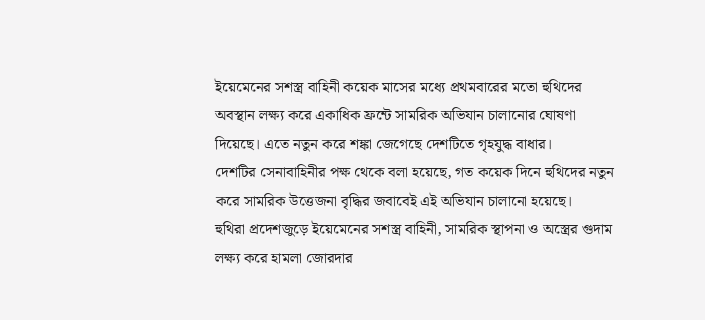ইয়েমেনের সশস্ত্র বাহিনী কয়েক মাসের মধ্যে প্রথমবারের মতো হুথিদের অবস্থান লক্ষ্য করে একাধিক ফ্রন্টে সামরিক অভিযান চালানোর ঘোষণা দিয়েছে। এতে নতুন করে শঙ্কা জেগেছে দেশটিতে গৃহযুদ্ধ বাধার।
দেশটির সেনাবাহিনীর পক্ষ থেকে বলা হয়েছে, গত কয়েক দিনে হুথিদের নতুন করে সামরিক উত্তেজনা বৃদ্ধির জবাবেই এই অভিযান চালানো হয়েছে।
হুথিরা প্রদেশজুড়ে ইয়েমেনের সশস্ত্র বাহিনী, সামরিক স্থাপনা ও অস্ত্রের গুদাম লক্ষ্য করে হামলা জোরদার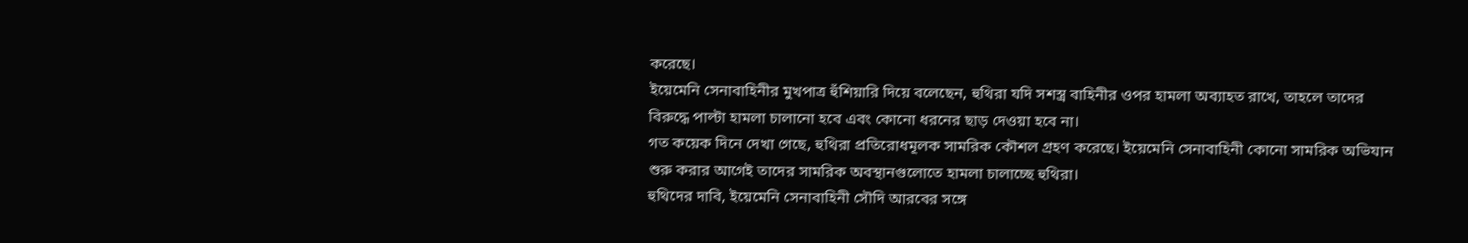করেছে।
ইয়েমেনি সেনাবাহিনীর মুখপাত্র হুঁশিয়ারি দিয়ে বলেছেন, হুথিরা যদি সশস্ত্র বাহিনীর ওপর হামলা অব্যাহত রাখে, তাহলে তাদের বিরুদ্ধে পাল্টা হামলা চালানো হবে এবং কোনো ধরনের ছাড় দেওয়া হবে না।
গত কয়েক দিনে দেখা গেছে, হুথিরা প্রতিরোধমূলক সামরিক কৌশল গ্রহণ করেছে। ইয়েমেনি সেনাবাহিনী কোনো সামরিক অভিযান শুরু করার আগেই তাদের সামরিক অবস্থানগুলোতে হামলা চালাচ্ছে হুথিরা।
হুথিদের দাবি, ইয়েমেনি সেনাবাহিনী সৌদি আরবের সঙ্গে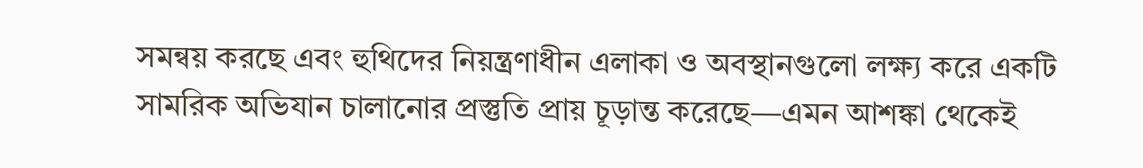সমন্বয় করছে এবং হুথিদের নিয়ন্ত্রণাধীন এলাকা ও অবস্থানগুলো লক্ষ্য করে একটি সামরিক অভিযান চালানোর প্রস্তুতি প্রায় চূড়ান্ত করেছে—এমন আশঙ্কা থেকেই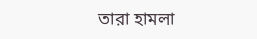তারা হামলা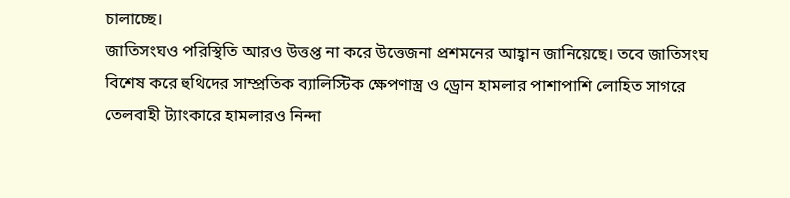চালাচ্ছে।
জাতিসংঘও পরিস্থিতি আরও উত্তপ্ত না করে উত্তেজনা প্রশমনের আহ্বান জানিয়েছে। তবে জাতিসংঘ বিশেষ করে হুথিদের সাম্প্রতিক ব্যালিস্টিক ক্ষেপণাস্ত্র ও ড্রোন হামলার পাশাপাশি লোহিত সাগরে তেলবাহী ট্যাংকারে হামলারও নিন্দা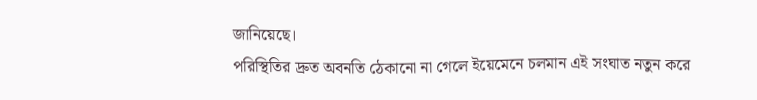জানিয়েছে।
পরিস্থিতির দ্রুত অবনতি ঠেকানো না গেলে ইয়েমেনে চলমান এই সংঘাত নতুন করে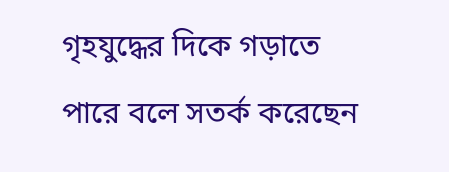গৃহযুদ্ধের দিকে গড়াতে পারে বলে সতর্ক করেছেন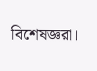বিশেষজ্ঞরা।